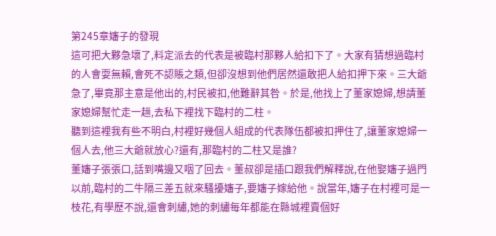第245章嬸子的發現
這可把大夥急壞了,料定派去的代表是被臨村那夥人給扣下了。大家有猜想過臨村的人會耍無賴,會死不認賬之類,但卻沒想到他們居然還敢把人給扣押下來。三大爺急了,畢竟那主意是他出的,村民被扣,他難辭其咎。於是,他找上了董家媳婦,想請董家媳婦幫忙走一趟,去私下裡找下臨村的二柱。
聽到這裡我有些不明白,村裡好幾個人組成的代表隊伍都被扣押住了,讓董家媳婦一個人去,他三大爺就放心?還有,那臨村的二柱又是誰?
董嬸子張張口,話到嘴邊又咽了回去。董叔卻是插口跟我們解釋說,在他娶嬸子過門以前,臨村的二牛隔三差五就來騷擾嬸子,要嬸子嫁給他。說當年,嬸子在村裡可是一枝花,有學歷不說,還會刺繡,她的刺繡每年都能在縣城裡賣個好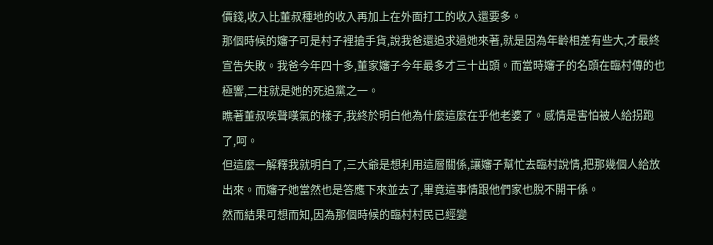價錢,收入比董叔種地的收入再加上在外面打工的收入還要多。
那個時候的嬸子可是村子裡搶手貨,說我爸還追求過她來著,就是因為年齡相差有些大,才最終宣告失敗。我爸今年四十多,董家嬸子今年最多才三十出頭。而當時嬸子的名頭在臨村傳的也極響,二柱就是她的死追黨之一。
瞧著董叔唉聲嘆氣的樣子,我終於明白他為什麼這麼在乎他老婆了。感情是害怕被人給拐跑了,呵。
但這麼一解釋我就明白了,三大爺是想利用這層關係,讓嬸子幫忙去臨村說情,把那幾個人給放出來。而嬸子她當然也是答應下來並去了,畢竟這事情跟他們家也脫不開干係。
然而結果可想而知,因為那個時候的臨村村民已經變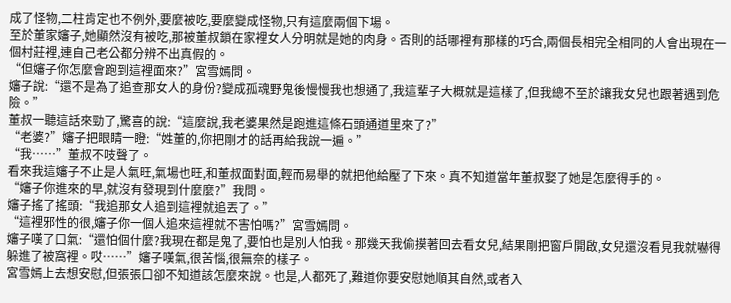成了怪物,二柱肯定也不例外,要麼被吃,要麼變成怪物,只有這麼兩個下場。
至於董家嬸子,她顯然沒有被吃,那被董叔鎖在家裡女人分明就是她的肉身。否則的話哪裡有那樣的巧合,兩個長相完全相同的人會出現在一個村莊裡,連自己老公都分辨不出真假的。
“但嬸子你怎麼會跑到這裡面來?”宮雪嫣問。
嬸子說:“還不是為了追查那女人的身份?變成孤魂野鬼後慢慢我也想通了,我這輩子大概就是這樣了,但我總不至於讓我女兒也跟著遇到危險。”
董叔一聽這話來勁了,驚喜的說:“這麼說,我老婆果然是跑進這條石頭通道里來了?”
“老婆?”嬸子把眼睛一瞪:“姓董的,你把剛才的話再給我說一遍。”
“我……”董叔不吱聲了。
看來我這嬸子不止是人氣旺,氣場也旺,和董叔面對面,輕而易舉的就把他給壓了下來。真不知道當年董叔娶了她是怎麼得手的。
“嬸子你進來的早,就沒有發現到什麼麼?”我問。
嬸子搖了搖頭:“我追那女人追到這裡就追丟了。”
“這裡邪性的很,嬸子你一個人追來這裡就不害怕嗎?”宮雪嫣問。
嬸子嘆了口氣:“還怕個什麼?我現在都是鬼了,要怕也是別人怕我。那幾天我偷摸著回去看女兒,結果剛把窗戶開啟,女兒還沒看見我就嚇得躲進了被窩裡。哎……”嬸子嘆氣,很苦惱,很無奈的樣子。
宮雪嫣上去想安慰,但張張口卻不知道該怎麼來說。也是,人都死了,難道你要安慰她順其自然,或者入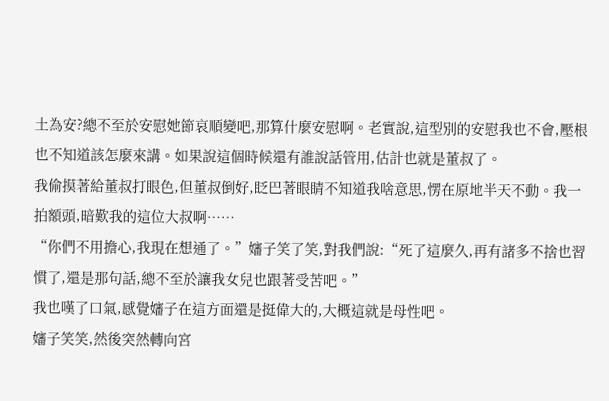土為安?總不至於安慰她節哀順變吧,那算什麼安慰啊。老實說,這型別的安慰我也不會,壓根也不知道該怎麼來講。如果說這個時候還有誰說話管用,估計也就是董叔了。
我偷摸著給董叔打眼色,但董叔倒好,眨巴著眼睛不知道我啥意思,愣在原地半天不動。我一拍額頭,暗歎我的這位大叔啊……
“你們不用擔心,我現在想通了。”嬸子笑了笑,對我們說:“死了這麼久,再有諸多不捨也習慣了,還是那句話,總不至於讓我女兒也跟著受苦吧。”
我也嘆了口氣,感覺嬸子在這方面還是挺偉大的,大概這就是母性吧。
嬸子笑笑,然後突然轉向宮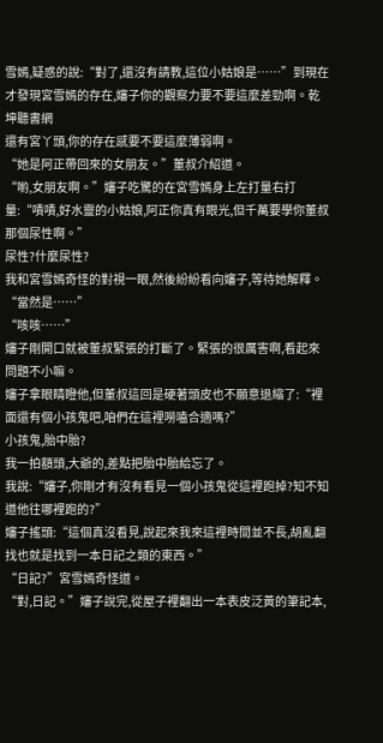雪嫣,疑惑的說:“對了,還沒有請教,這位小姑娘是……”到現在才發現宮雪嫣的存在,嬸子你的觀察力要不要這麼差勁啊。乾坤聽書網
還有宮丫頭,你的存在感要不要這麼薄弱啊。
“她是阿正帶回來的女朋友。”董叔介紹道。
“喲,女朋友啊。”嬸子吃驚的在宮雪嫣身上左打量右打量:“嘖嘖,好水靈的小姑娘,阿正你真有眼光,但千萬要學你董叔那個尿性啊。”
尿性?什麼尿性?
我和宮雪嫣奇怪的對視一眼,然後紛紛看向嬸子,等待她解釋。
“當然是……”
“咳咳……”
嬸子剛開口就被董叔緊張的打斷了。緊張的很厲害啊,看起來問題不小嘛。
嬸子拿眼睛瞪他,但董叔這回是硬著頭皮也不願意退縮了:“裡面還有個小孩鬼吧,咱們在這裡嘮嗑合適嗎?”
小孩鬼,胎中胎?
我一拍額頭,大爺的,差點把胎中胎給忘了。
我說:“嬸子,你剛才有沒有看見一個小孩鬼從這裡跑掉?知不知道他往哪裡跑的?”
嬸子搖頭:“這個真沒看見,說起來我來這裡時間並不長,胡亂翻找也就是找到一本日記之類的東西。”
“日記?”宮雪嫣奇怪道。
“對,日記。”嬸子說完,從屋子裡翻出一本表皮泛黃的筆記本,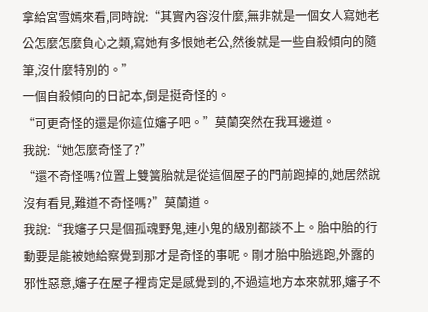拿給宮雪嫣來看,同時說:“其實內容沒什麼,無非就是一個女人寫她老公怎麼怎麼負心之類,寫她有多恨她老公,然後就是一些自殺傾向的隨筆,沒什麼特別的。”
一個自殺傾向的日記本,倒是挺奇怪的。
“可更奇怪的還是你這位嬸子吧。”莫蘭突然在我耳邊道。
我說:“她怎麼奇怪了?”
“還不奇怪嗎?位置上雙簧胎就是從這個屋子的門前跑掉的,她居然說沒有看見,難道不奇怪嗎?”莫蘭道。
我說:“我嬸子只是個孤魂野鬼,連小鬼的級別都談不上。胎中胎的行動要是能被她給察覺到那才是奇怪的事呢。剛才胎中胎逃跑,外露的邪性惡意,嬸子在屋子裡肯定是感覺到的,不過這地方本來就邪,嬸子不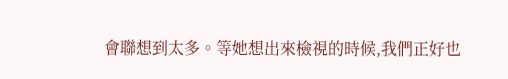會聯想到太多。等她想出來檢視的時候,我們正好也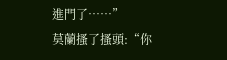進門了……”
莫蘭搔了搔頭:“你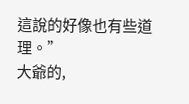這說的好像也有些道理。”
大爺的,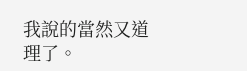我說的當然又道理了。